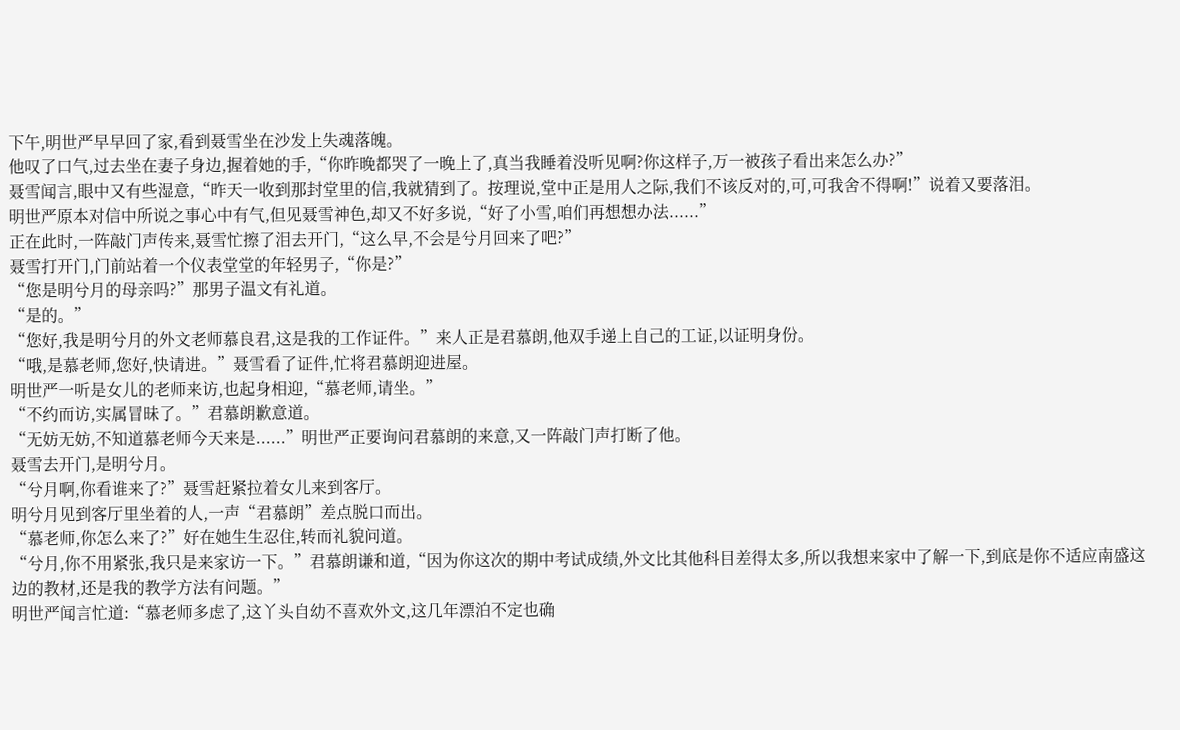下午,明世严早早回了家,看到聂雪坐在沙发上失魂落魄。
他叹了口气,过去坐在妻子身边,握着她的手,“你昨晚都哭了一晚上了,真当我睡着没听见啊?你这样子,万一被孩子看出来怎么办?”
聂雪闻言,眼中又有些湿意,“昨天一收到那封堂里的信,我就猜到了。按理说,堂中正是用人之际,我们不该反对的,可,可我舍不得啊!”说着又要落泪。
明世严原本对信中所说之事心中有气,但见聂雪神色,却又不好多说,“好了小雪,咱们再想想办法......”
正在此时,一阵敲门声传来,聂雪忙擦了泪去开门,“这么早,不会是兮月回来了吧?”
聂雪打开门,门前站着一个仪表堂堂的年轻男子,“你是?”
“您是明兮月的母亲吗?”那男子温文有礼道。
“是的。”
“您好,我是明兮月的外文老师慕良君,这是我的工作证件。”来人正是君慕朗,他双手递上自己的工证,以证明身份。
“哦,是慕老师,您好,快请进。”聂雪看了证件,忙将君慕朗迎进屋。
明世严一听是女儿的老师来访,也起身相迎,“慕老师,请坐。”
“不约而访,实属冒昧了。”君慕朗歉意道。
“无妨无妨,不知道慕老师今天来是......”明世严正要询问君慕朗的来意,又一阵敲门声打断了他。
聂雪去开门,是明兮月。
“兮月啊,你看谁来了?”聂雪赶紧拉着女儿来到客厅。
明兮月见到客厅里坐着的人,一声“君慕朗”差点脱口而出。
“慕老师,你怎么来了?”好在她生生忍住,转而礼貌问道。
“兮月,你不用紧张,我只是来家访一下。”君慕朗谦和道,“因为你这次的期中考试成绩,外文比其他科目差得太多,所以我想来家中了解一下,到底是你不适应南盛这边的教材,还是我的教学方法有问题。”
明世严闻言忙道:“慕老师多虑了,这丫头自幼不喜欢外文,这几年漂泊不定也确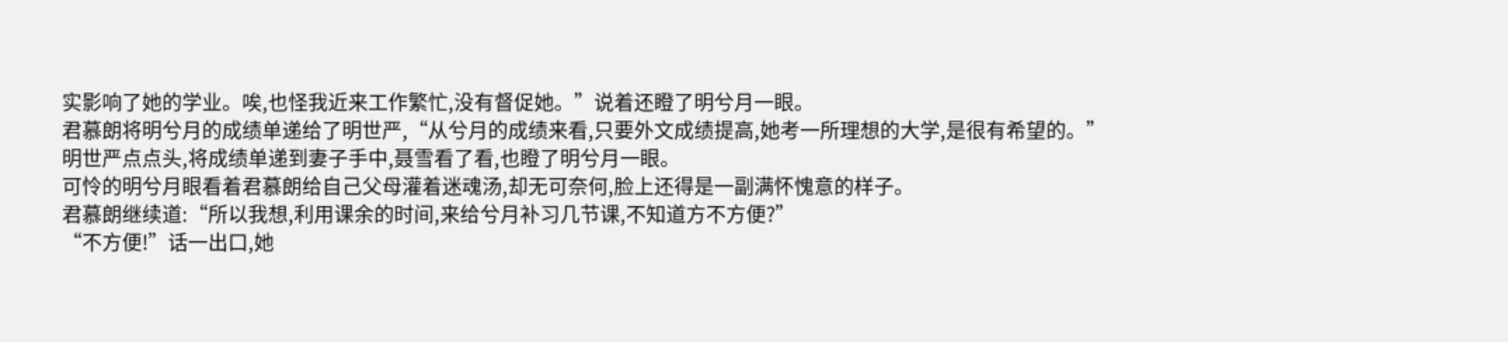实影响了她的学业。唉,也怪我近来工作繁忙,没有督促她。”说着还瞪了明兮月一眼。
君慕朗将明兮月的成绩单递给了明世严,“从兮月的成绩来看,只要外文成绩提高,她考一所理想的大学,是很有希望的。”
明世严点点头,将成绩单递到妻子手中,聂雪看了看,也瞪了明兮月一眼。
可怜的明兮月眼看着君慕朗给自己父母灌着迷魂汤,却无可奈何,脸上还得是一副满怀愧意的样子。
君慕朗继续道:“所以我想,利用课余的时间,来给兮月补习几节课,不知道方不方便?”
“不方便!”话一出口,她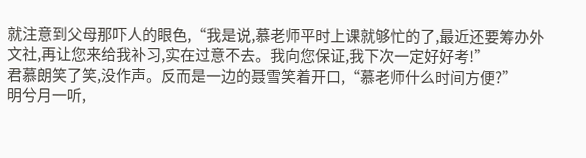就注意到父母那吓人的眼色,“我是说,慕老师平时上课就够忙的了,最近还要筹办外文社,再让您来给我补习,实在过意不去。我向您保证,我下次一定好好考!”
君慕朗笑了笑,没作声。反而是一边的聂雪笑着开口,“慕老师什么时间方便?”
明兮月一听,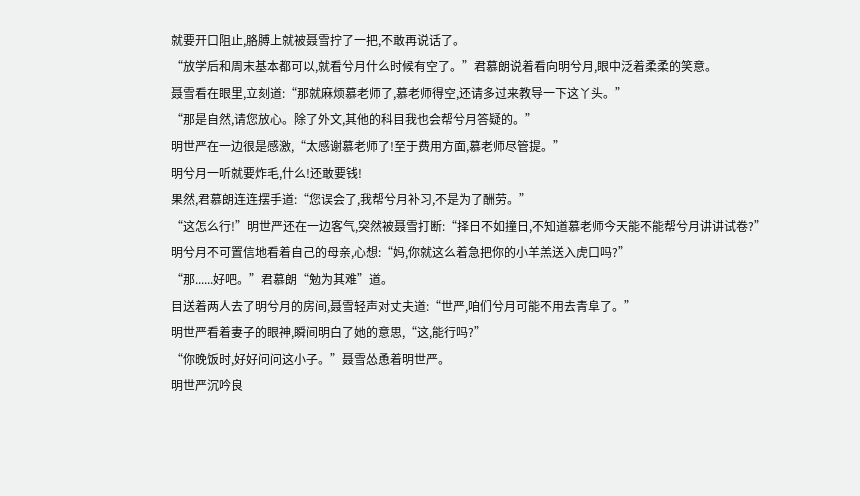就要开口阻止,胳膊上就被聂雪拧了一把,不敢再说话了。
“放学后和周末基本都可以,就看兮月什么时候有空了。”君慕朗说着看向明兮月,眼中泛着柔柔的笑意。
聂雪看在眼里,立刻道:“那就麻烦慕老师了,慕老师得空,还请多过来教导一下这丫头。”
“那是自然,请您放心。除了外文,其他的科目我也会帮兮月答疑的。”
明世严在一边很是感激,“太感谢慕老师了!至于费用方面,慕老师尽管提。”
明兮月一听就要炸毛,什么!还敢要钱!
果然,君慕朗连连摆手道:“您误会了,我帮兮月补习,不是为了酬劳。”
“这怎么行!”明世严还在一边客气,突然被聂雪打断:“择日不如撞日,不知道慕老师今天能不能帮兮月讲讲试卷?”
明兮月不可置信地看着自己的母亲,心想:“妈,你就这么着急把你的小羊羔送入虎口吗?”
“那......好吧。”君慕朗“勉为其难”道。
目送着两人去了明兮月的房间,聂雪轻声对丈夫道:“世严,咱们兮月可能不用去青阜了。”
明世严看着妻子的眼神,瞬间明白了她的意思,“这,能行吗?”
“你晚饭时,好好问问这小子。”聂雪怂恿着明世严。
明世严沉吟良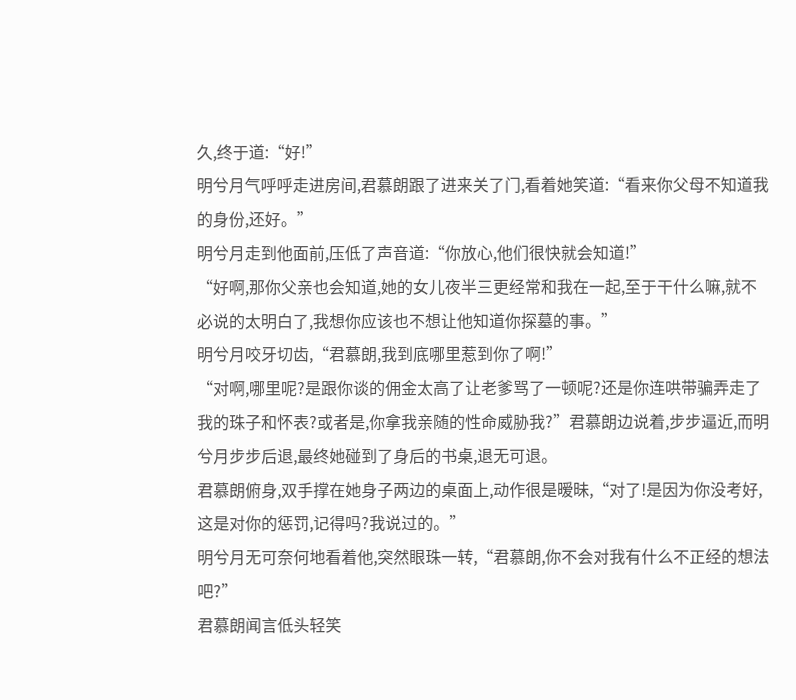久,终于道:“好!”
明兮月气呼呼走进房间,君慕朗跟了进来关了门,看着她笑道:“看来你父母不知道我的身份,还好。”
明兮月走到他面前,压低了声音道:“你放心,他们很快就会知道!”
“好啊,那你父亲也会知道,她的女儿夜半三更经常和我在一起,至于干什么嘛,就不必说的太明白了,我想你应该也不想让他知道你探墓的事。”
明兮月咬牙切齿,“君慕朗,我到底哪里惹到你了啊!”
“对啊,哪里呢?是跟你谈的佣金太高了让老爹骂了一顿呢?还是你连哄带骗弄走了我的珠子和怀表?或者是,你拿我亲随的性命威胁我?”君慕朗边说着,步步逼近,而明兮月步步后退,最终她碰到了身后的书桌,退无可退。
君慕朗俯身,双手撑在她身子两边的桌面上,动作很是暧昧,“对了!是因为你没考好,这是对你的惩罚,记得吗?我说过的。”
明兮月无可奈何地看着他,突然眼珠一转,“君慕朗,你不会对我有什么不正经的想法吧?”
君慕朗闻言低头轻笑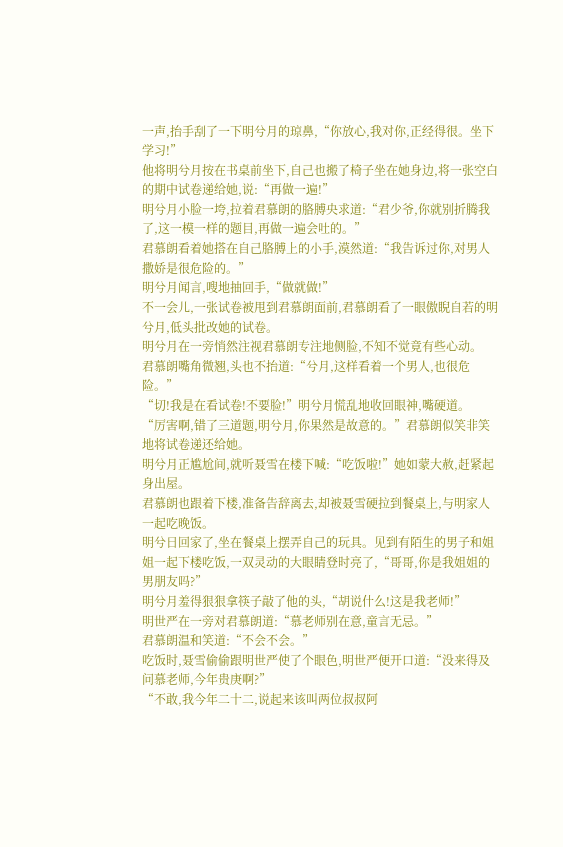一声,抬手刮了一下明兮月的琼鼻,“你放心,我对你,正经得很。坐下学习!”
他将明兮月按在书桌前坐下,自己也搬了椅子坐在她身边,将一张空白的期中试卷递给她,说:“再做一遍!”
明兮月小脸一垮,拉着君慕朗的胳膊央求道:“君少爷,你就别折腾我了,这一模一样的题目,再做一遍会吐的。”
君慕朗看着她搭在自己胳膊上的小手,漠然道:“我告诉过你,对男人撒娇是很危险的。”
明兮月闻言,嗖地抽回手,“做就做!”
不一会儿,一张试卷被甩到君慕朗面前,君慕朗看了一眼傲睨自若的明兮月,低头批改她的试卷。
明兮月在一旁悄然注视君慕朗专注地侧脸,不知不觉竟有些心动。
君慕朗嘴角微翘,头也不抬道:“兮月,这样看着一个男人,也很危险。”
“切!我是在看试卷!不要脸!”明兮月慌乱地收回眼神,嘴硬道。
“厉害啊,错了三道题,明兮月,你果然是故意的。”君慕朗似笑非笑地将试卷递还给她。
明兮月正尴尬间,就听聂雪在楼下喊:“吃饭啦!”她如蒙大赦,赶紧起身出屋。
君慕朗也跟着下楼,准备告辞离去,却被聂雪硬拉到餐桌上,与明家人一起吃晚饭。
明兮日回家了,坐在餐桌上摆弄自己的玩具。见到有陌生的男子和姐姐一起下楼吃饭,一双灵动的大眼睛登时亮了,“哥哥,你是我姐姐的男朋友吗?”
明兮月羞得狠狠拿筷子敲了他的头,“胡说什么!这是我老师!”
明世严在一旁对君慕朗道:“慕老师别在意,童言无忌。”
君慕朗温和笑道:“不会不会。”
吃饭时,聂雪偷偷跟明世严使了个眼色,明世严便开口道:“没来得及问慕老师,今年贵庚啊?”
“不敢,我今年二十二,说起来该叫两位叔叔阿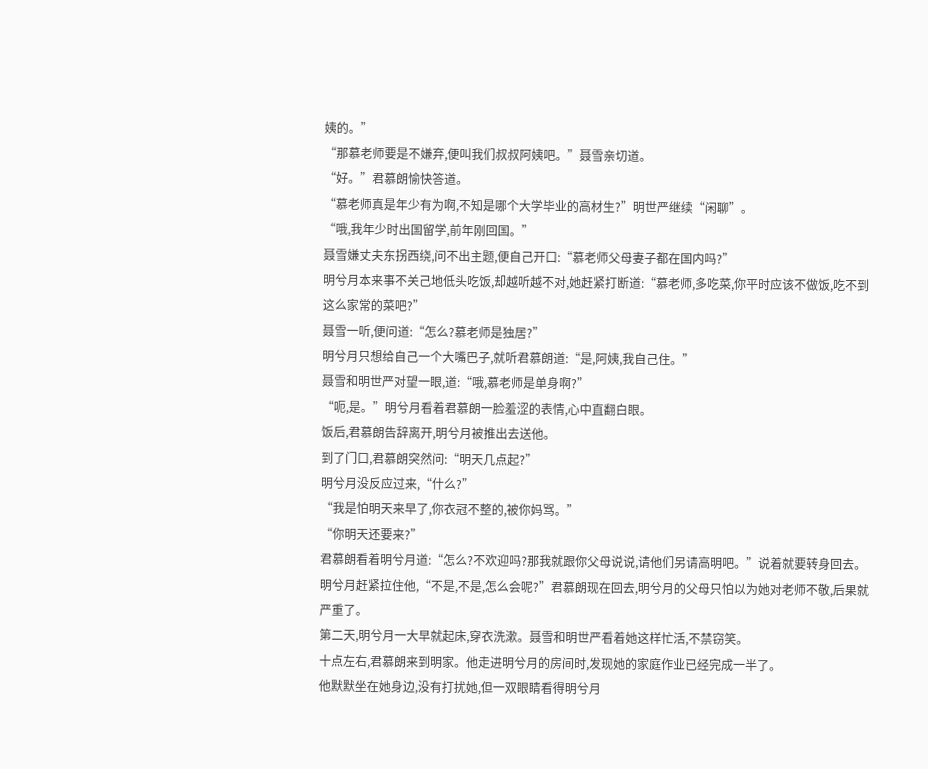姨的。”
“那慕老师要是不嫌弃,便叫我们叔叔阿姨吧。”聂雪亲切道。
“好。”君慕朗愉快答道。
“慕老师真是年少有为啊,不知是哪个大学毕业的高材生?”明世严继续“闲聊”。
“哦,我年少时出国留学,前年刚回国。”
聂雪嫌丈夫东拐西绕,问不出主题,便自己开口:“慕老师父母妻子都在国内吗?”
明兮月本来事不关己地低头吃饭,却越听越不对,她赶紧打断道:“慕老师,多吃菜,你平时应该不做饭,吃不到这么家常的菜吧?”
聂雪一听,便问道:“怎么?慕老师是独居?”
明兮月只想给自己一个大嘴巴子,就听君慕朗道:“是,阿姨,我自己住。”
聂雪和明世严对望一眼,道:“哦,慕老师是单身啊?”
“呃,是。”明兮月看着君慕朗一脸羞涩的表情,心中直翻白眼。
饭后,君慕朗告辞离开,明兮月被推出去送他。
到了门口,君慕朗突然问:“明天几点起?”
明兮月没反应过来,“什么?”
“我是怕明天来早了,你衣冠不整的,被你妈骂。”
“你明天还要来?”
君慕朗看着明兮月道:“怎么?不欢迎吗?那我就跟你父母说说,请他们另请高明吧。”说着就要转身回去。
明兮月赶紧拉住他,“不是,不是,怎么会呢?”君慕朗现在回去,明兮月的父母只怕以为她对老师不敬,后果就严重了。
第二天,明兮月一大早就起床,穿衣洗漱。聂雪和明世严看着她这样忙活,不禁窃笑。
十点左右,君慕朗来到明家。他走进明兮月的房间时,发现她的家庭作业已经完成一半了。
他默默坐在她身边,没有打扰她,但一双眼睛看得明兮月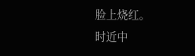脸上烧红。
时近中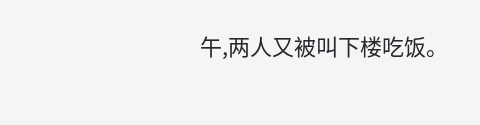午,两人又被叫下楼吃饭。